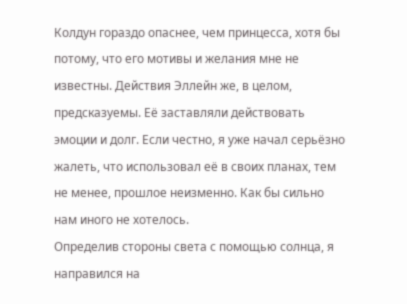Колдун гораздо опаснее, чем принцесса, хотя бы потому, что его мотивы и желания мне не известны. Действия Эллейн же, в целом, предсказуемы. Её заставляли действовать эмоции и долг. Если честно, я уже начал серьёзно жалеть, что использовал её в своих планах, тем не менее, прошлое неизменно. Как бы сильно нам иного не хотелось.
Определив стороны света с помощью солнца, я направился на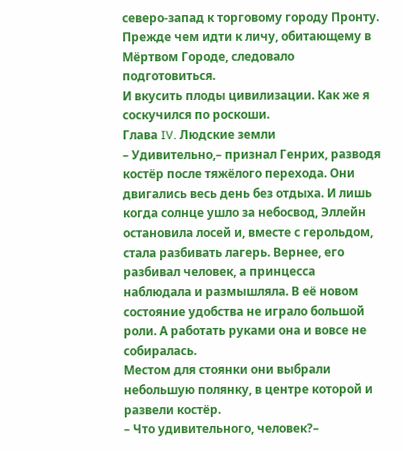северо-запад к торговому городу Пронту. Прежде чем идти к личу, обитающему в Мёртвом Городе, следовало подготовиться.
И вкусить плоды цивилизации. Как же я соскучился по роскоши.
Глава IV. Людские земли
– Удивительно,– признал Генрих, разводя костёр после тяжёлого перехода. Они двигались весь день без отдыха. И лишь когда солнце ушло за небосвод, Эллейн остановила лосей и, вместе с герольдом, стала разбивать лагерь. Вернее, его разбивал человек, а принцесса наблюдала и размышляла. В её новом состояние удобства не играло большой роли. А работать руками она и вовсе не собиралась.
Местом для стоянки они выбрали небольшую полянку, в центре которой и развели костёр.
– Что удивительного, человек?–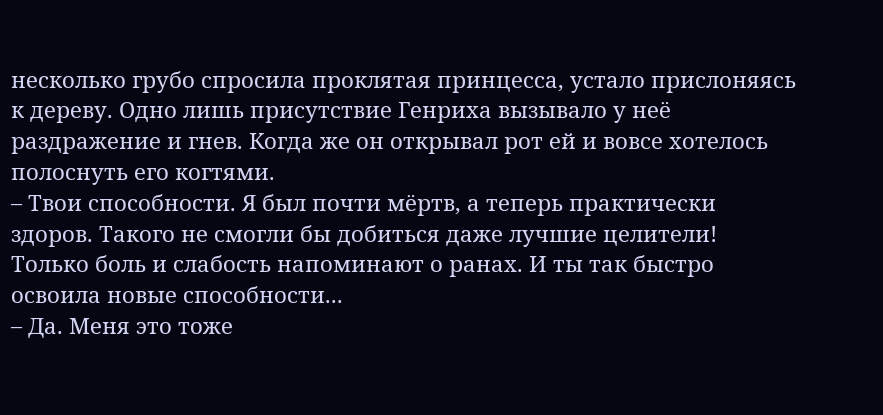несколько грубо спросила проклятая принцесса, устало прислоняясь к дереву. Одно лишь присутствие Генриха вызывало у неё раздражение и гнев. Когда же он открывал рот ей и вовсе хотелось полоснуть его когтями.
– Твои способности. Я был почти мёртв, а теперь практически здоров. Такого не смогли бы добиться даже лучшие целители! Только боль и слабость напоминают о ранах. И ты так быстро освоила новые способности...
– Да. Меня это тоже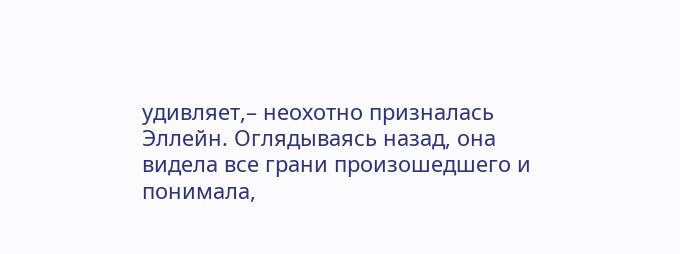удивляет,– неохотно призналась Эллейн. Оглядываясь назад, она видела все грани произошедшего и понимала,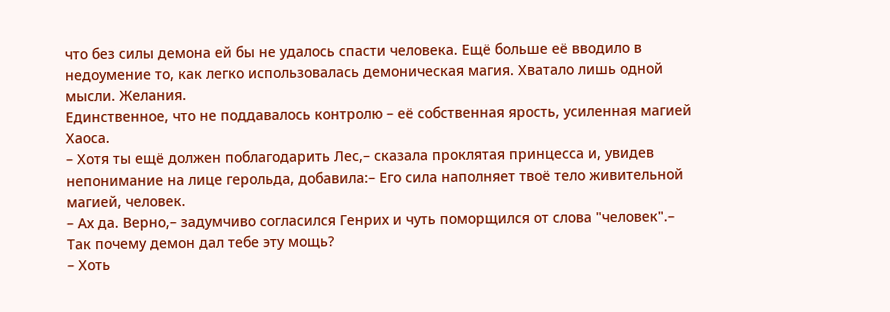что без силы демона ей бы не удалось спасти человека. Ещё больше её вводило в недоумение то, как легко использовалась демоническая магия. Хватало лишь одной мысли. Желания.
Единственное, что не поддавалось контролю – её собственная ярость, усиленная магией Хаоса.
– Хотя ты ещё должен поблагодарить Лес,– сказала проклятая принцесса и, увидев непонимание на лице герольда, добавила:– Его сила наполняет твоё тело живительной магией, человек.
– Ах да. Верно,– задумчиво согласился Генрих и чуть поморщился от слова "человек".– Так почему демон дал тебе эту мощь?
– Хоть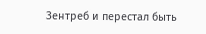Зентреб и перестал быть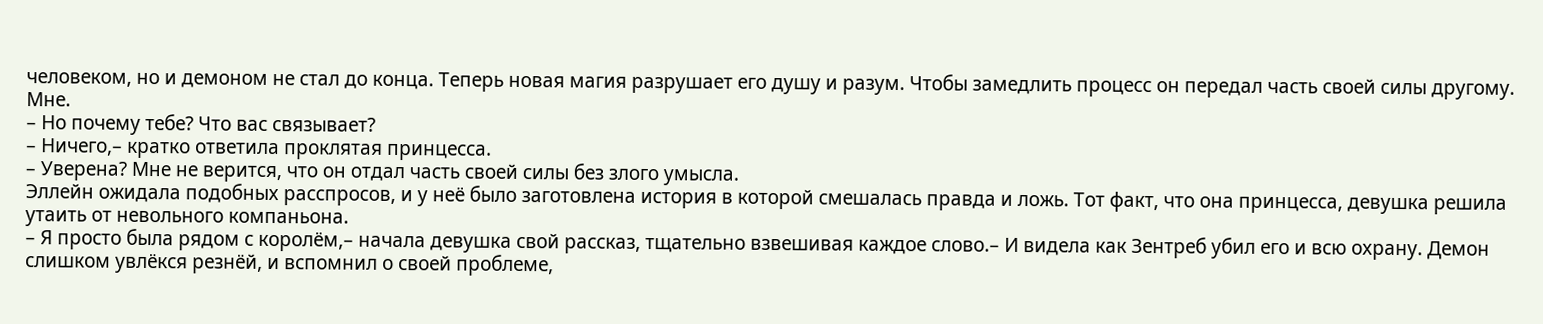человеком, но и демоном не стал до конца. Теперь новая магия разрушает его душу и разум. Чтобы замедлить процесс он передал часть своей силы другому. Мне.
– Но почему тебе? Что вас связывает?
– Ничего,– кратко ответила проклятая принцесса.
– Уверена? Мне не верится, что он отдал часть своей силы без злого умысла.
Эллейн ожидала подобных расспросов, и у неё было заготовлена история в которой смешалась правда и ложь. Тот факт, что она принцесса, девушка решила утаить от невольного компаньона.
– Я просто была рядом с королём,– начала девушка свой рассказ, тщательно взвешивая каждое слово.– И видела как Зентреб убил его и всю охрану. Демон слишком увлёкся резнёй, и вспомнил о своей проблеме,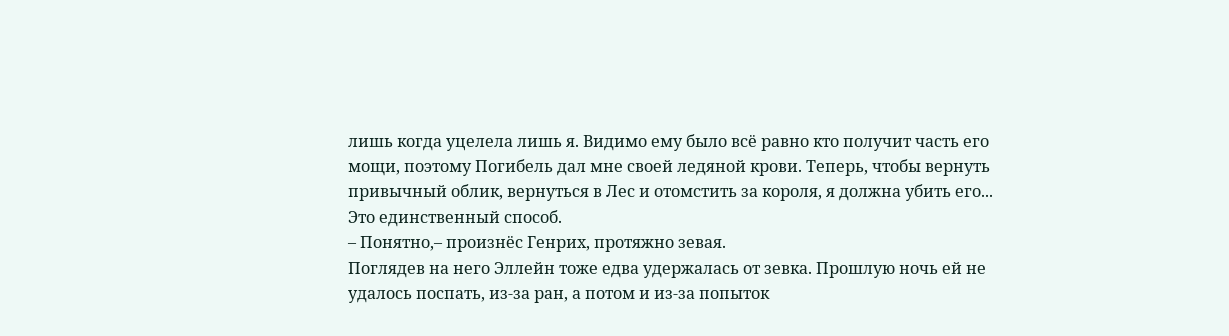лишь когда уцелела лишь я. Видимо ему было всё равно кто получит часть его мощи, поэтому Погибель дал мне своей ледяной крови. Теперь, чтобы вернуть привычный облик, вернуться в Лес и отомстить за короля, я должна убить его... Это единственный способ.
– Понятно,– произнёс Генрих, протяжно зевая.
Поглядев на него Эллейн тоже едва удержалась от зевка. Прошлую ночь ей не удалось поспать, из-за ран, а потом и из-за попыток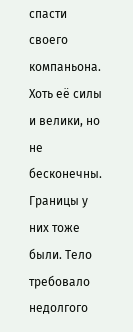спасти своего компаньона. Хоть её силы и велики, но не бесконечны. Границы у них тоже были. Тело требовало недолгого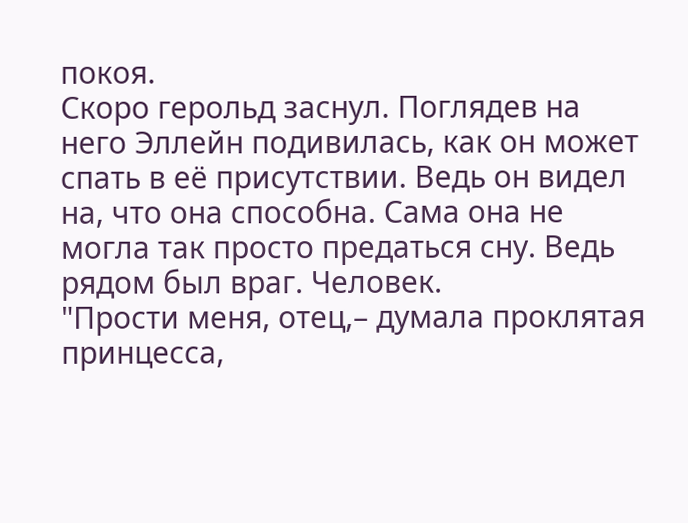покоя.
Скоро герольд заснул. Поглядев на него Эллейн подивилась, как он может спать в её присутствии. Ведь он видел на, что она способна. Сама она не могла так просто предаться сну. Ведь рядом был враг. Человек.
"Прости меня, отец,– думала проклятая принцесса,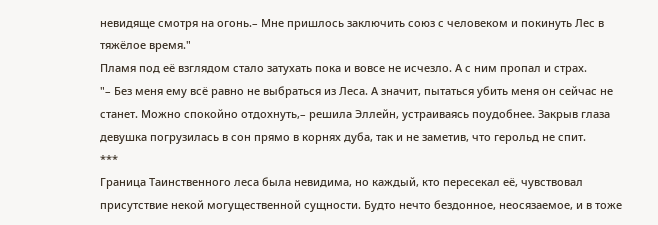невидяще смотря на огонь.– Мне пришлось заключить союз с человеком и покинуть Лес в тяжёлое время."
Пламя под её взглядом стало затухать пока и вовсе не исчезло. А с ним пропал и страх.
"– Без меня ему всё равно не выбраться из Леса. А значит, пытаться убить меня он сейчас не станет. Можно спокойно отдохнуть,– решила Эллейн, устраиваясь поудобнее. Закрыв глаза девушка погрузилась в сон прямо в корнях дуба, так и не заметив, что герольд не спит.
***
Граница Таинственного леса была невидима, но каждый, кто пересекал её, чувствовал присутствие некой могущественной сущности. Будто нечто бездонное, неосязаемое, и в тоже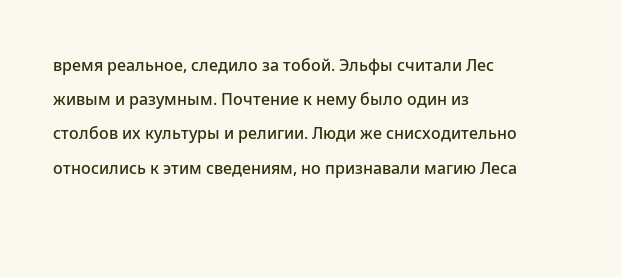время реальное, следило за тобой. Эльфы считали Лес живым и разумным. Почтение к нему было один из столбов их культуры и религии. Люди же снисходительно относились к этим сведениям, но признавали магию Леса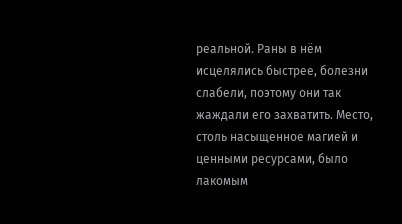реальной. Раны в нём исцелялись быстрее, болезни слабели, поэтому они так жаждали его захватить. Место, столь насыщенное магией и ценными ресурсами, было лакомым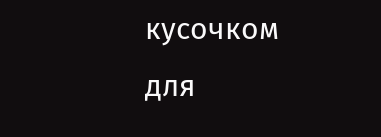кусочком для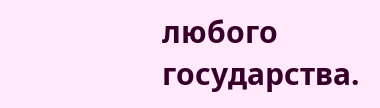любого государства.